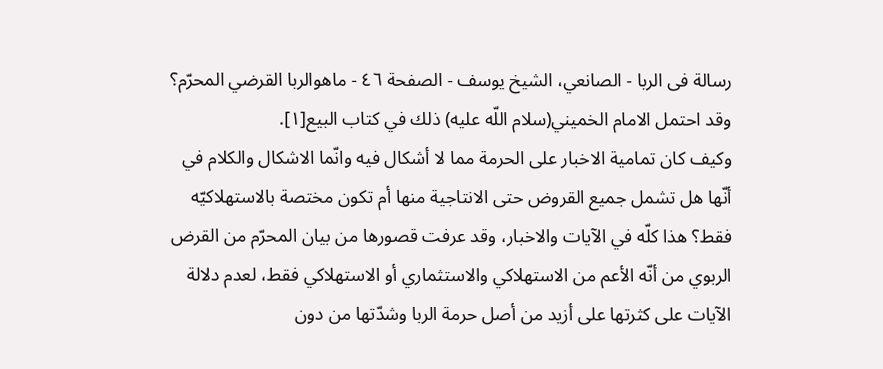رسالة فی الربا - الصانعي، الشيخ يوسف - الصفحة ٤٦ - ماهوالربا القرضي المحرّم؟
وقد احتمل الامام الخميني(سلام اللّه عليه) ذلك في كتاب البيع[١].
وكيف كان تمامية الاخبار على الحرمة مما لا أشكال فيه وانّما الاشكال والكلام في أنّها هل تشمل جميع القروض حتى الانتاجية منها أم تكون مختصة بالاستهلاكيّه فقط؟ هذا كلّه في الآيات والاخبار، وقد عرفت قصورها من بيان المحرّم من القرض الربوي من أنّه الأعم من الاستهلاكي والاستثماري أو الاستهلاكي فقط، لعدم دلالة الآيات على كثرتها على أزيد من أصل حرمة الربا وشدّتها من دون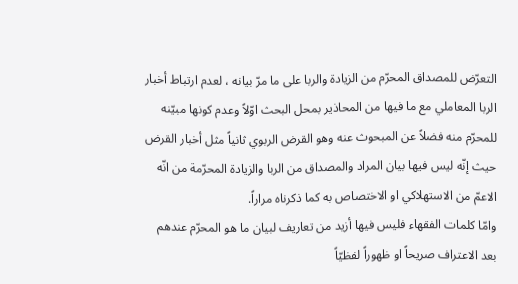التعرّض للمصداق المحرّم من الزيادة والربا على ما مرّ بيانه ، لعدم ارتباط أخبار الربا المعاملي مع ما فيها من المحاذير بمحل البحث اوّلاً وعدم كونها مبيّنه للمحرّم منه فضلاً عن المبحوث عنه وهو القرض الربوي ثانياً مثل أخبار القرض حيث إنّه ليس فيها بيان المراد والمصداق من الربا والزيادة المحرّمة من انّه الاعمّ من الاستهلاكي او الاختصاص به كما ذكرناه مراراً.
وامّا كلمات الفقهاء فليس فيها أزيد من تعاريف لبيان ما هو المحرّم عندهم بعد الاعتراف صريحاً او ظهوراً لفظيّاً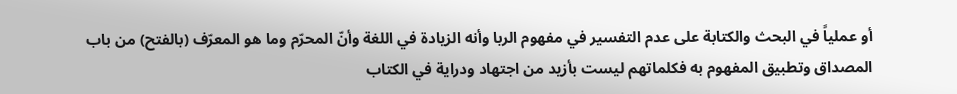أو عملياً في البحث والكتابة على عدم التفسير في مفهوم الربا وأنه الزيادة في اللغة وأنّ المحرّم وما هو المعرّف (بالفتح) من باب المصداق وتطبيق المفهوم به فكلماتهم ليست بأزيد من اجتهاد ودراية في الكتاب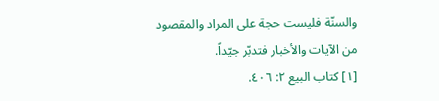والسنّة فليست حجة على المراد والمقصود من الآيات والأخبار فتدبّر جيّداً.
[١] كتاب البيع ٢: ٤٠٦.